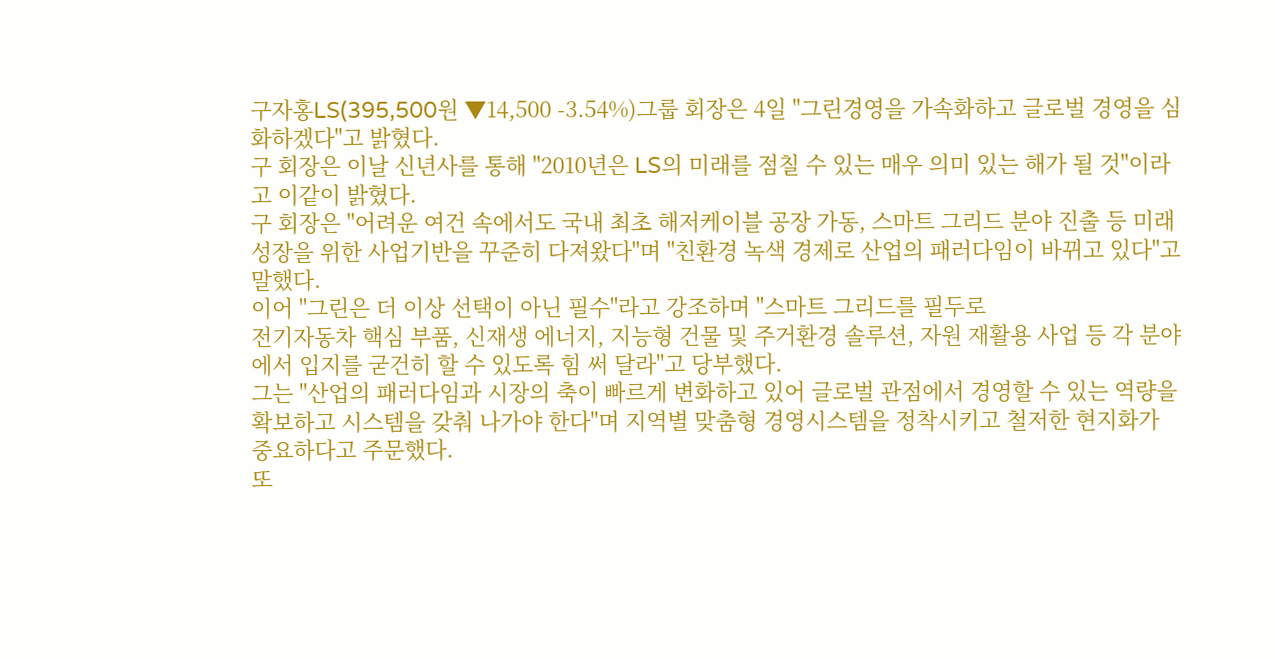구자홍LS(395,500원 ▼14,500 -3.54%)그룹 회장은 4일 "그린경영을 가속화하고 글로벌 경영을 심화하겠다"고 밝혔다.
구 회장은 이날 신년사를 통해 "2010년은 LS의 미래를 점칠 수 있는 매우 의미 있는 해가 될 것"이라고 이같이 밝혔다.
구 회장은 "어려운 여건 속에서도 국내 최초 해저케이블 공장 가동, 스마트 그리드 분야 진출 등 미래 성장을 위한 사업기반을 꾸준히 다져왔다"며 "친환경 녹색 경제로 산업의 패러다임이 바뀌고 있다"고 말했다.
이어 "그린은 더 이상 선택이 아닌 필수"라고 강조하며 "스마트 그리드를 필두로
전기자동차 핵심 부품, 신재생 에너지, 지능형 건물 및 주거환경 솔루션, 자원 재활용 사업 등 각 분야에서 입지를 굳건히 할 수 있도록 힘 써 달라"고 당부했다.
그는 "산업의 패러다임과 시장의 축이 빠르게 변화하고 있어 글로벌 관점에서 경영할 수 있는 역량을 확보하고 시스템을 갖춰 나가야 한다"며 지역별 맞춤형 경영시스템을 정착시키고 철저한 현지화가 중요하다고 주문했다.
또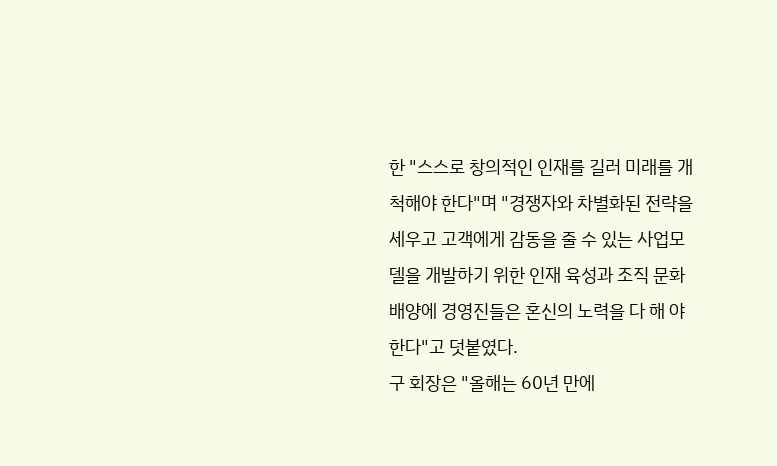한 "스스로 창의적인 인재를 길러 미래를 개척해야 한다"며 "경쟁자와 차별화된 전략을 세우고 고객에게 감동을 줄 수 있는 사업모델을 개발하기 위한 인재 육성과 조직 문화 배양에 경영진들은 혼신의 노력을 다 해 야 한다"고 덧붙였다.
구 회장은 "올해는 60년 만에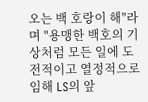오는 백 호랑이 해"라며 "용맹한 백호의 기상처럼 모든 일에 도전적이고 열정적으로 임해 LS의 앞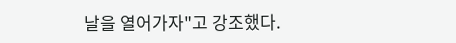날을 열어가자"고 강조했다.